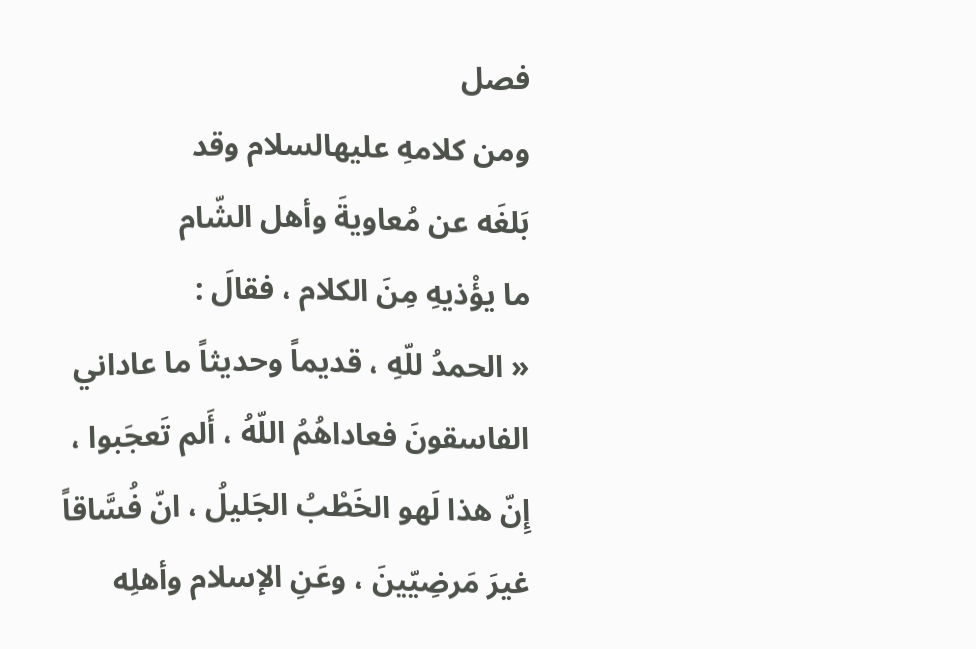فصل
ومن كلامهِ عليهالسلام وقد
بَلغَه عن مُعاويةَ وأهل الشّام
ما يؤْذيهِ مِنَ الكلام ، فقالَ :
« الحمدُ للّهِ ، قديماً وحديثاً ما عاداني الفاسقونَ فعاداهُمُ اللّهُ ، أَلم تَعجَبوا ، إِنّ هذا لَهو الخَطْبُ الجَليلُ ، انّ فُسَّاقاً غيرَ مَرضِيّينَ ، وعَنِ الإسلام وأهلِه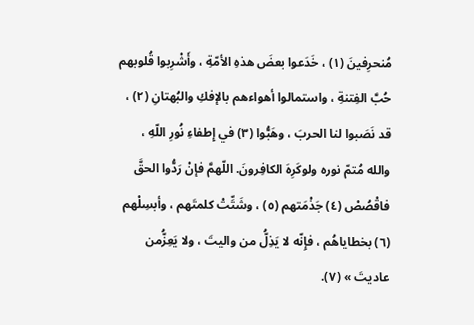مُنحرِفينَ (١) ، خَدَعوا بعضَ هذهِ الأمّةِ ، وأَشْرِبوا قُلوبهم حُبَّ الفِتنةِ ، واستمالوا أهواءهم بالإفكِ والبُهتانِ (٢) ، قد نَصَبوا لنا الحربَ ، وهَبُّوا (٣) في إِطفاءِ نُورِ اللّهِ ، والله مُتمّ نوره ولوكَرِهَ الكافِرونَ. اللّهمَّ فإنْ رَدُّوا الحقَّ فاقْصُصْ (٤) جَذْمَتهم (٥) ، وشَتِّتْ كلمتَهم ، وأبسِلْهم (٦) بخطاياهُم ، فإِنّه لا يَذِلُّ من واليتَ ، ولا يَعِزُّمن عاديتَ » (٧).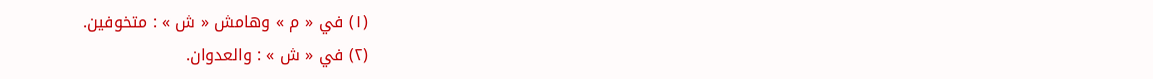(١) في « م » وهامش « ش » : متخوفين.
(٢) في « ش » : والعدوان.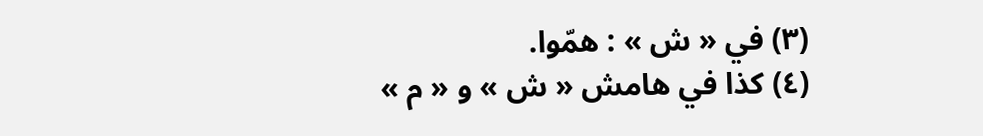(٣) في « ش » : همّوا.
(٤) كذا في هامش « ش » و « م »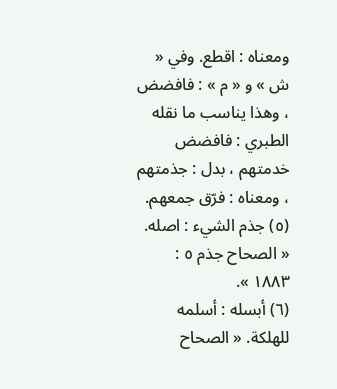ومعناه : اقطع. وفي « ش » و « م » : فافضض ، وهذا يناسب ما نقله الطبري : فافضض خدمتهم ، بدل : جذمتهم ، ومعناه : فرّق جمعهم.
(٥) جذم الشيء : اصله. « الصحاح جذم ٥ : ١٨٨٣ ».
(٦) أبسله : أسلمه للهلكة. « الصحاح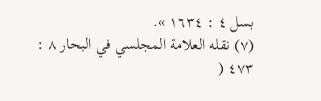بسل ٤ : ١٦٣٤ ».
(٧) نقله العلامة المجلسي في البحار ٨ : ٤٧٣ (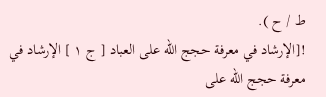ط / ح ).
![الإرشاد في معرفة حجج الله على العباد [ ج ١ ] الإرشاد في معرفة حجج الله على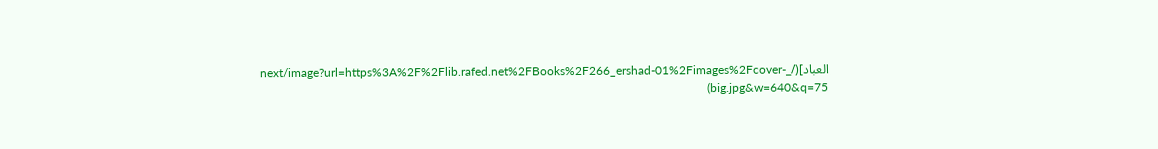العباد](/_next/image?url=https%3A%2F%2Flib.rafed.net%2FBooks%2F266_ershad-01%2Fimages%2Fcover-big.jpg&w=640&q=75)